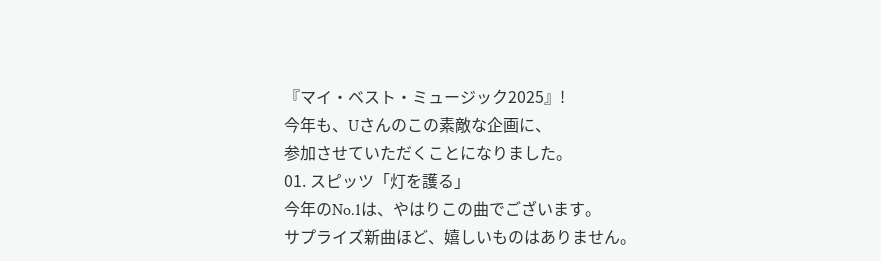『マイ・ベスト・ミュージック2025』!
今年も、Uさんのこの素敵な企画に、
参加させていただくことになりました。
01. スピッツ「灯を護る」
今年のNo.1は、やはりこの曲でございます。
サプライズ新曲ほど、嬉しいものはありません。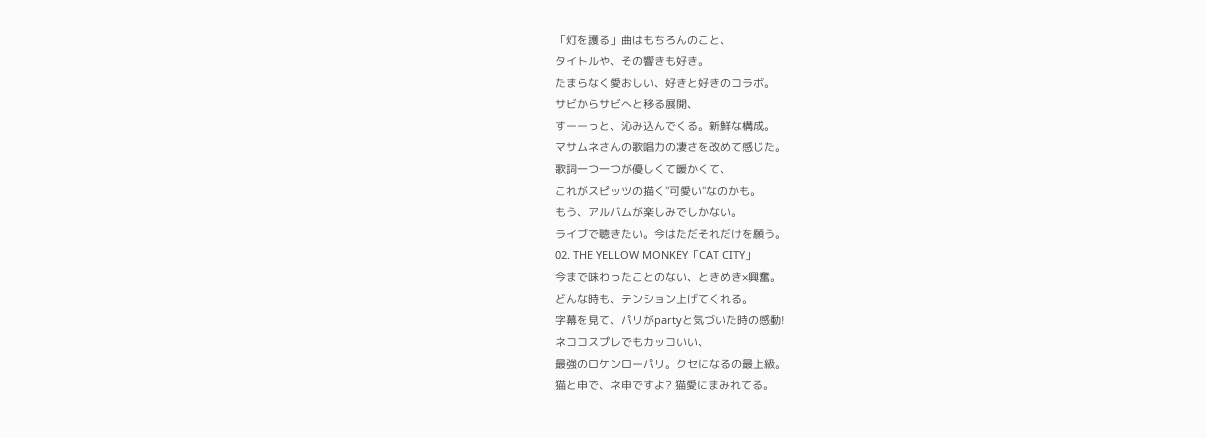「灯を護る」曲はもちろんのこと、
タイトルや、その響きも好き。
たまらなく愛おしい、好きと好きのコラボ。
サビからサビへと移る展開、
すーーっと、沁み込んでくる。新鮮な構成。
マサムネさんの歌唱力の凄さを改めて感じた。
歌詞一つ一つが優しくて暖かくて、
これがスピッツの描く"可愛い"なのかも。
もう、アルバムが楽しみでしかない。
ライブで聴きたい。今はただそれだけを願う。
02. THE YELLOW MONKEY「CAT CITY」
今まで味わったことのない、ときめき×興奮。
どんな時も、テンション上げてくれる。
字幕を見て、パリがpartyと気づいた時の感動!
ネココスプレでもカッコいい、
最強のロケンローパリ。クセになるの最上級。
猫と申で、ネ申ですよ? 猫愛にまみれてる。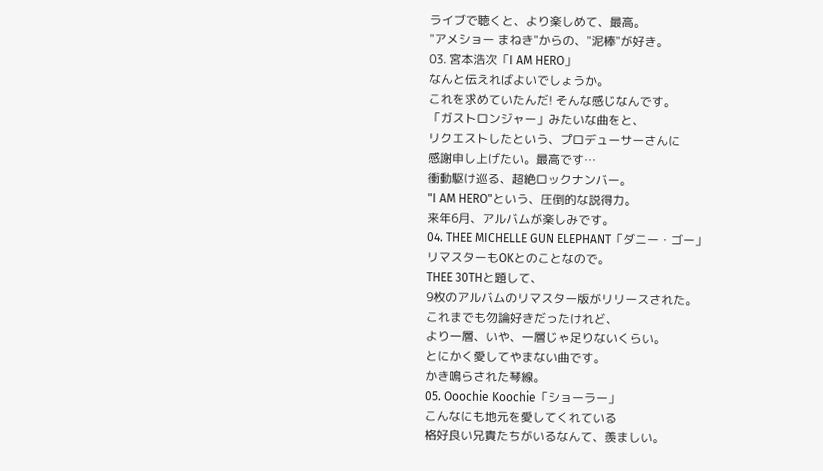ライブで聴くと、より楽しめて、最高。
"アメショー まねき"からの、"泥棒"が好き。
03. 宮本浩次「I AM HERO」
なんと伝えればよいでしょうか。
これを求めていたんだ! そんな感じなんです。
「ガストロンジャー」みたいな曲をと、
リクエストしたという、プロデューサーさんに
感謝申し上げたい。最高です…
衝動駆け巡る、超絶ロックナンバー。
"I AM HERO"という、圧倒的な説得力。
来年6月、アルバムが楽しみです。
04. THEE MICHELLE GUN ELEPHANT「ダニー・ゴー」
リマスターもOKとのことなので。
THEE 30THと題して、
9枚のアルバムのリマスター版がリリースされた。
これまでも勿論好きだったけれど、
より一層、いや、一層じゃ足りないくらい。
とにかく愛してやまない曲です。
かき鳴らされた琴線。
05. Ooochie Koochie「ショーラー」
こんなにも地元を愛してくれている
格好良い兄貴たちがいるなんて、羨ましい。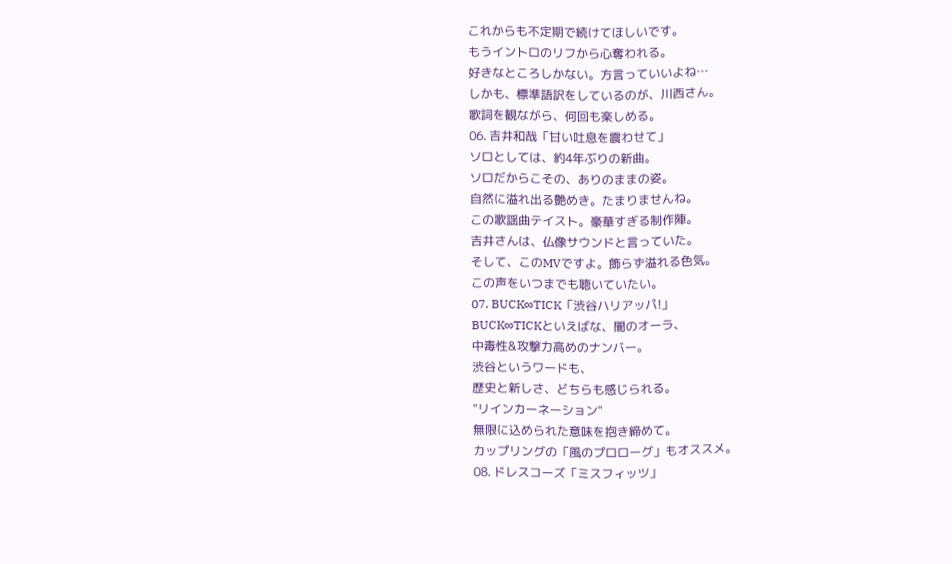これからも不定期で続けてほしいです。
もうイントロのリフから心奪われる。
好きなところしかない。方言っていいよね…
しかも、標準語訳をしているのが、川西さん。
歌詞を観ながら、何回も楽しめる。
06. 吉井和哉「甘い吐息を震わせて」
ソロとしては、約4年ぶりの新曲。
ソロだからこその、ありのままの姿。
自然に溢れ出る艶めき。たまりませんね。
この歌謡曲テイスト。豪華すぎる制作陣。
吉井さんは、仏像サウンドと言っていた。
そして、このMVですよ。飾らず溢れる色気。
この声をいつまでも聴いていたい。
07. BUCK∞TICK「渋谷ハリアッパ!」
BUCK∞TICKといえばな、闇のオーラ、
中毒性&攻撃力高めのナンバー。
渋谷というワードも、
歴史と新しさ、どちらも感じられる。
"リインカーネーション"
無限に込められた意味を抱き締めて。
カップリングの「風のプロローグ」もオススメ。
08. ドレスコーズ「ミスフィッツ」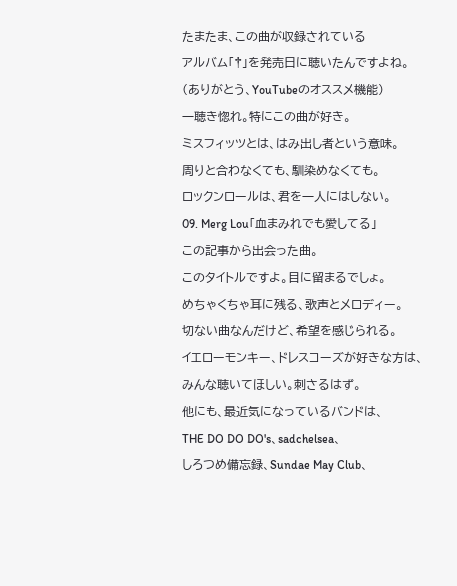たまたま、この曲が収録されている
アルバム「†」を発売日に聴いたんですよね。
(ありがとう、YouTubeのオススメ機能)
一聴き惚れ。特にこの曲が好き。
ミスフィッツとは、はみ出し者という意味。
周りと合わなくても、馴染めなくても。
ロックンロールは、君を一人にはしない。
09. Merg Lou「血まみれでも愛してる」
この記事から出会った曲。
このタイトルですよ。目に留まるでしょ。
めちゃくちゃ耳に残る、歌声とメロディー。
切ない曲なんだけど、希望を感じられる。
イエローモンキー、ドレスコーズが好きな方は、
みんな聴いてほしい。刺さるはず。
他にも、最近気になっているバンドは、
THE DO DO DO's、sadchelsea、
しろつめ備忘録、Sundae May Club、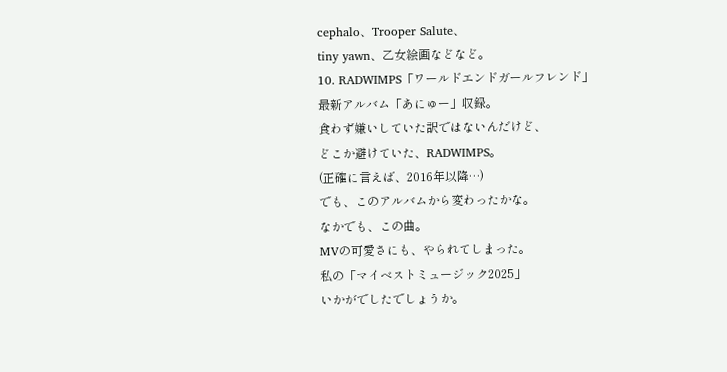cephalo、Trooper Salute、
tiny yawn、乙女絵画などなど。
10. RADWIMPS「ワールドエンドガールフレンド」
最新アルバム「あにゅー」収録。
食わず嫌いしていた訳ではないんだけど、
どこか避けていた、RADWIMPS。
(正確に言えば、2016年以降…)
でも、このアルバムから変わったかな。
なかでも、この曲。
MVの可愛さにも、やられてしまった。
私の「マイベストミュージック2025」
いかがでしたでしょうか。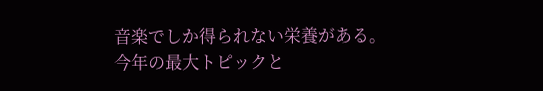音楽でしか得られない栄養がある。
今年の最大トピックと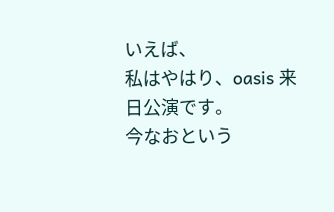いえば、
私はやはり、oasis 来日公演です。
今なおという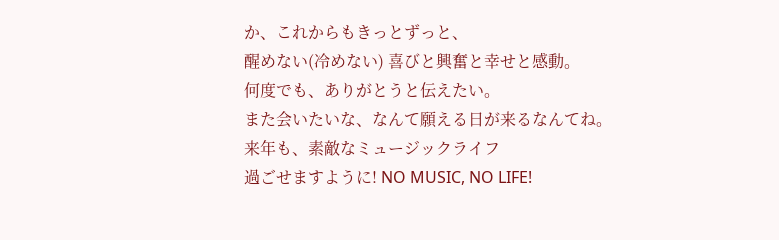か、これからもきっとずっと、
醒めない(冷めない) 喜びと興奮と幸せと感動。
何度でも、ありがとうと伝えたい。
また会いたいな、なんて願える日が来るなんてね。
来年も、素敵なミュージックライフ
過ごせますように! NO MUSIC, NO LIFE!